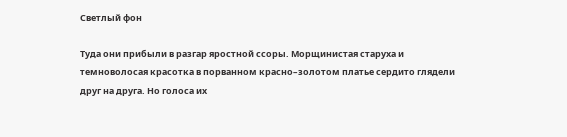Светлый фон

Туда они прибыли в разгар яростной ссоры. Морщинистая старуха и темноволосая красотка в порванном красно–золотом платье сердито глядели друг на друга. Но голоса их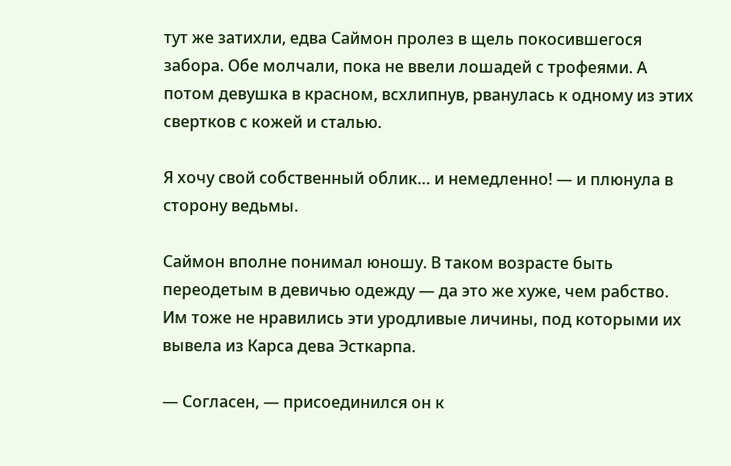тут же затихли, едва Саймон пролез в щель покосившегося забора. Обе молчали, пока не ввели лошадей с трофеями. А потом девушка в красном, всхлипнув, рванулась к одному из этих свертков с кожей и сталью.

Я хочу свой собственный облик… и немедленно! — и плюнула в сторону ведьмы.

Саймон вполне понимал юношу. В таком возрасте быть переодетым в девичью одежду — да это же хуже, чем рабство. Им тоже не нравились эти уродливые личины, под которыми их вывела из Карса дева Эсткарпа.

— Согласен, — присоединился он к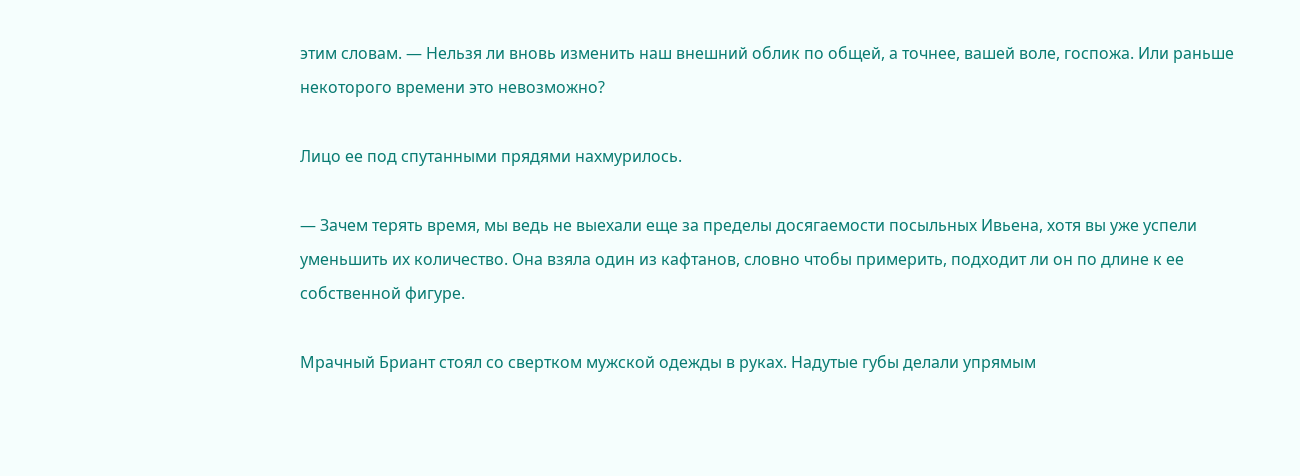этим словам. — Нельзя ли вновь изменить наш внешний облик по общей, а точнее, вашей воле, госпожа. Или раньше некоторого времени это невозможно?

Лицо ее под спутанными прядями нахмурилось.

— Зачем терять время, мы ведь не выехали еще за пределы досягаемости посыльных Ивьена, хотя вы уже успели уменьшить их количество. Она взяла один из кафтанов, словно чтобы примерить, подходит ли он по длине к ее собственной фигуре.

Мрачный Бриант стоял со свертком мужской одежды в руках. Надутые губы делали упрямым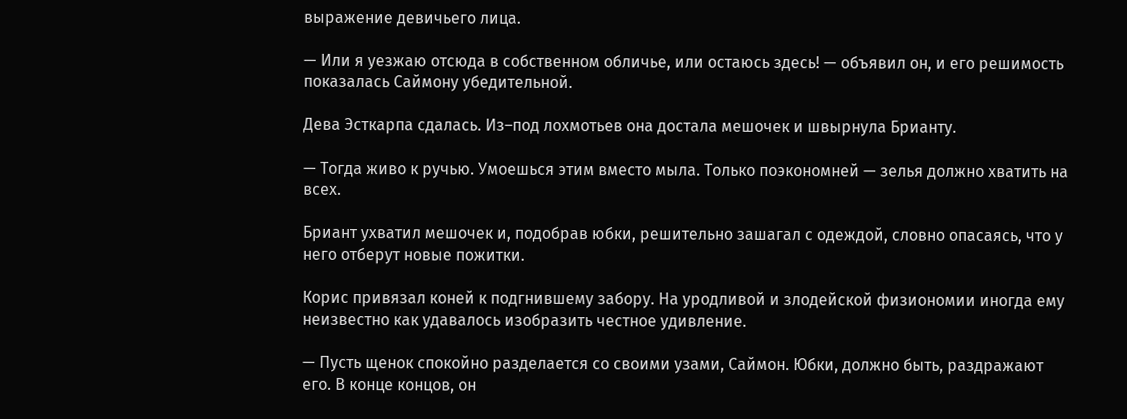выражение девичьего лица.

— Или я уезжаю отсюда в собственном обличье, или остаюсь здесь! — объявил он, и его решимость показалась Саймону убедительной.

Дева Эсткарпа сдалась. Из–под лохмотьев она достала мешочек и швырнула Брианту.

— Тогда живо к ручью. Умоешься этим вместо мыла. Только поэкономней — зелья должно хватить на всех.

Бриант ухватил мешочек и, подобрав юбки, решительно зашагал с одеждой, словно опасаясь, что у него отберут новые пожитки.

Корис привязал коней к подгнившему забору. На уродливой и злодейской физиономии иногда ему неизвестно как удавалось изобразить честное удивление.

— Пусть щенок спокойно разделается со своими узами, Саймон. Юбки, должно быть, раздражают его. В конце концов, он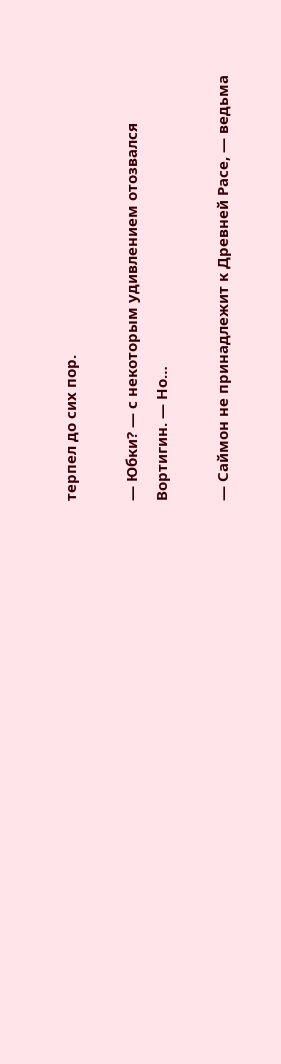терпел до сих пор.

— Юбки? — с некоторым удивлением отозвался Вортигин. — Но…

— Саймон не принадлежит к Древней Расе, — ведьма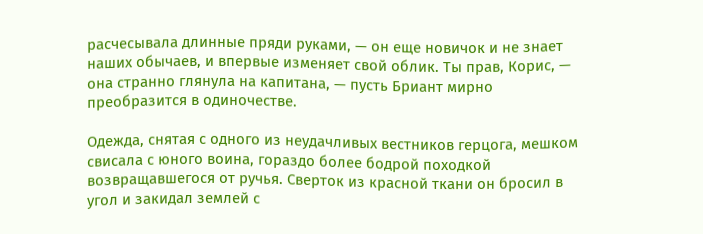расчесывала длинные пряди руками, — он еще новичок и не знает наших обычаев, и впервые изменяет свой облик. Ты прав, Корис, — она странно глянула на капитана, — пусть Бриант мирно преобразится в одиночестве.

Одежда, снятая с одного из неудачливых вестников герцога, мешком свисала с юного воина, гораздо более бодрой походкой возвращавшегося от ручья. Сверток из красной ткани он бросил в угол и закидал землей с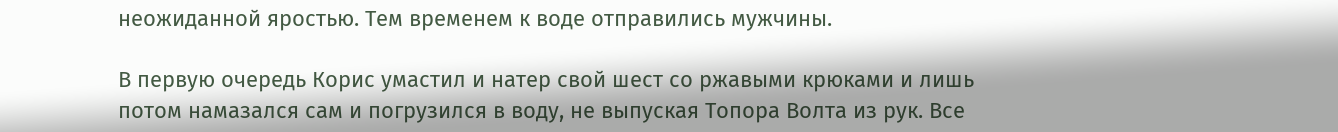неожиданной яростью. Тем временем к воде отправились мужчины.

В первую очередь Корис умастил и натер свой шест со ржавыми крюками и лишь потом намазался сам и погрузился в воду, не выпуская Топора Волта из рук. Все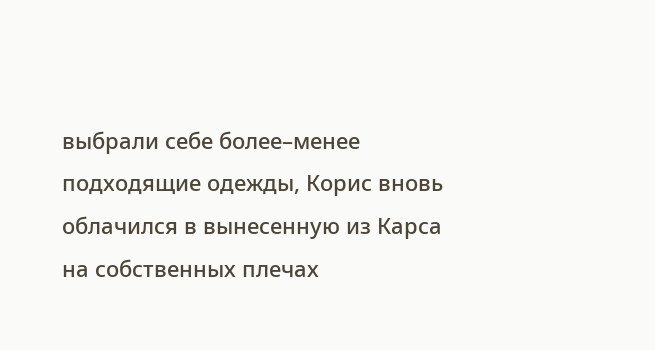выбрали себе более–менее подходящие одежды, Корис вновь облачился в вынесенную из Карса на собственных плечах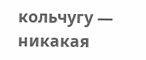кольчугу — никакая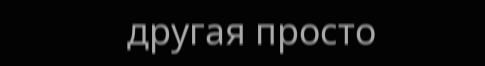другая просто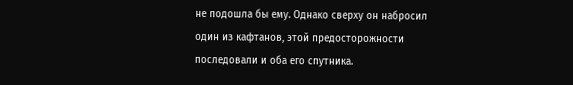не подошла бы ему. Однако сверху он набросил один из кафтанов, этой предосторожности последовали и оба его спутника.